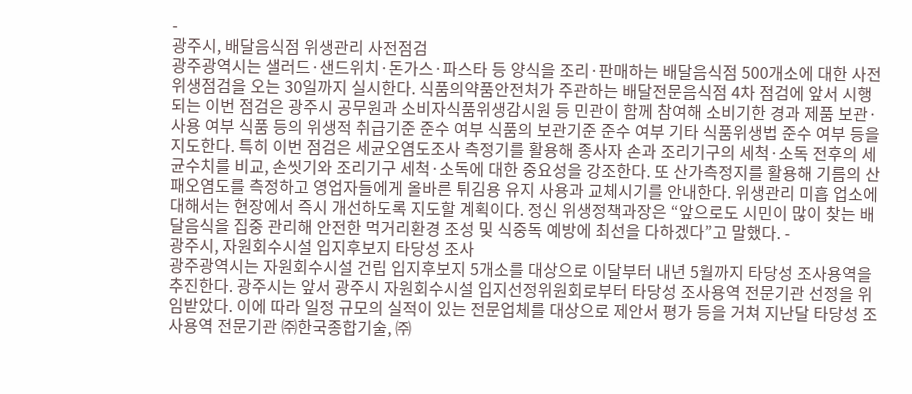-
광주시, 배달음식점 위생관리 사전점검
광주광역시는 샐러드·샌드위치·돈가스·파스타 등 양식을 조리·판매하는 배달음식점 500개소에 대한 사전 위생점검을 오는 30일까지 실시한다. 식품의약품안전처가 주관하는 배달전문음식점 4차 점검에 앞서 시행되는 이번 점검은 광주시 공무원과 소비자식품위생감시원 등 민관이 함께 참여해 소비기한 경과 제품 보관·사용 여부 식품 등의 위생적 취급기준 준수 여부 식품의 보관기준 준수 여부 기타 식품위생법 준수 여부 등을 지도한다. 특히 이번 점검은 세균오염도조사 측정기를 활용해 종사자 손과 조리기구의 세척·소독 전후의 세균수치를 비교, 손씻기와 조리기구 세척·소독에 대한 중요성을 강조한다. 또 산가측정지를 활용해 기름의 산패오염도를 측정하고 영업자들에게 올바른 튀김용 유지 사용과 교체시기를 안내한다. 위생관리 미흡 업소에 대해서는 현장에서 즉시 개선하도록 지도할 계획이다. 정신 위생정책과장은 “앞으로도 시민이 많이 찾는 배달음식을 집중 관리해 안전한 먹거리환경 조성 및 식중독 예방에 최선을 다하겠다”고 말했다. -
광주시, 자원회수시설 입지후보지 타당성 조사
광주광역시는 자원회수시설 건립 입지후보지 5개소를 대상으로 이달부터 내년 5월까지 타당성 조사용역을 추진한다. 광주시는 앞서 광주시 자원회수시설 입지선정위원회로부터 타당성 조사용역 전문기관 선정을 위임받았다. 이에 따라 일정 규모의 실적이 있는 전문업체를 대상으로 제안서 평가 등을 거쳐 지난달 타당성 조사용역 전문기관 ㈜한국종합기술, ㈜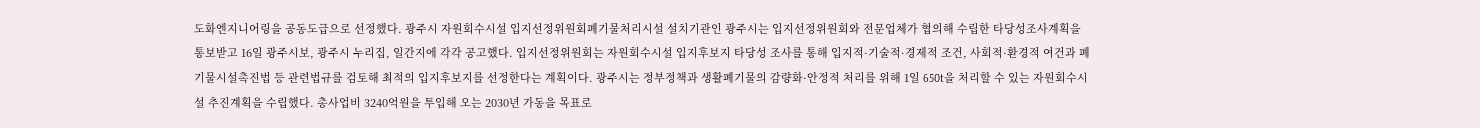도화엔지니어링을 공동도급으로 선정했다. 광주시 자원회수시설 입지선정위원회폐기물처리시설 설치기관인 광주시는 입지선정위원회와 전문업체가 협의해 수립한 타당성조사계획을 통보받고 16일 광주시보, 광주시 누리집, 일간지에 각각 공고했다. 입지선정위원회는 자원회수시설 입지후보지 타당성 조사를 통해 입지적·기술적·경제적 조건, 사회적·환경적 여건과 폐기물시설촉진법 등 관련법규를 검토해 최적의 입지후보지를 선정한다는 계획이다. 광주시는 정부정책과 생활폐기물의 감량화·안정적 처리를 위해 1일 650t을 처리할 수 있는 자원회수시설 추진계획을 수립했다. 총사업비 3240억원을 투입해 오는 2030년 가동을 목표로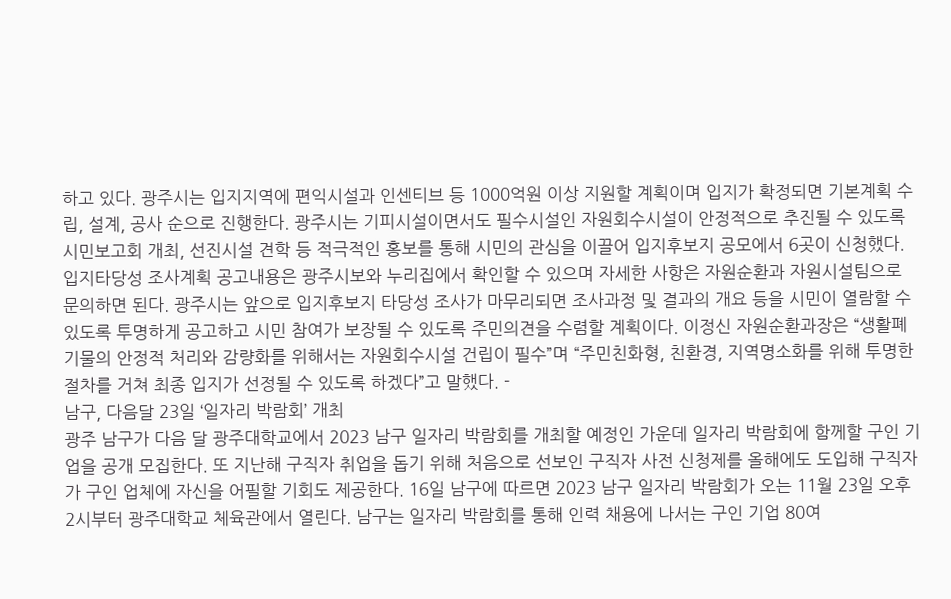하고 있다. 광주시는 입지지역에 편익시설과 인센티브 등 1000억원 이상 지원할 계획이며 입지가 확정되면 기본계획 수립, 설계, 공사 순으로 진행한다. 광주시는 기피시설이면서도 필수시설인 자원회수시설이 안정적으로 추진될 수 있도록 시민보고회 개최, 선진시설 견학 등 적극적인 홍보를 통해 시민의 관심을 이끌어 입지후보지 공모에서 6곳이 신청했다. 입지타당성 조사계획 공고내용은 광주시보와 누리집에서 확인할 수 있으며 자세한 사항은 자원순환과 자원시설팀으로 문의하면 된다. 광주시는 앞으로 입지후보지 타당성 조사가 마무리되면 조사과정 및 결과의 개요 등을 시민이 열람할 수 있도록 투명하게 공고하고 시민 참여가 보장될 수 있도록 주민의견을 수렴할 계획이다. 이정신 자원순환과장은 “생활폐기물의 안정적 처리와 감량화를 위해서는 자원회수시설 건립이 필수”며 “주민친화형, 친환경, 지역명소화를 위해 투명한 절차를 거쳐 최종 입지가 선정될 수 있도록 하겠다”고 말했다. -
남구, 다음달 23일 ‘일자리 박람회’ 개최
광주 남구가 다음 달 광주대학교에서 2023 남구 일자리 박람회를 개최할 예정인 가운데 일자리 박람회에 함께할 구인 기업을 공개 모집한다. 또 지난해 구직자 취업을 돕기 위해 처음으로 선보인 구직자 사전 신청제를 올해에도 도입해 구직자가 구인 업체에 자신을 어필할 기회도 제공한다. 16일 남구에 따르면 2023 남구 일자리 박람회가 오는 11월 23일 오후 2시부터 광주대학교 체육관에서 열린다. 남구는 일자리 박람회를 통해 인력 채용에 나서는 구인 기업 80여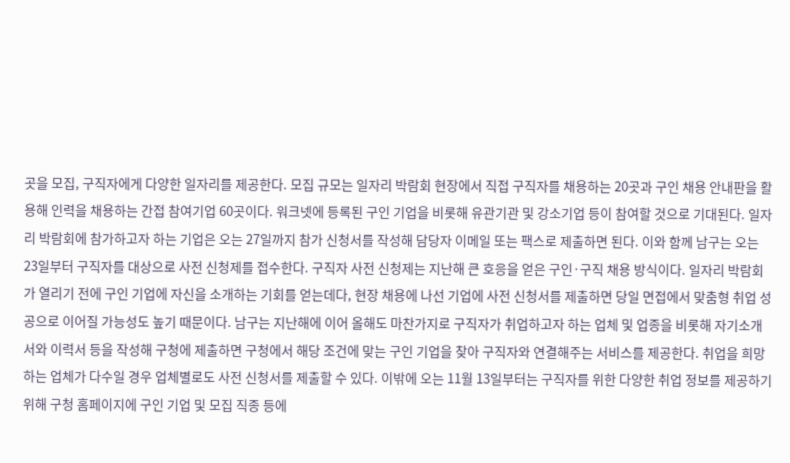곳을 모집, 구직자에게 다양한 일자리를 제공한다. 모집 규모는 일자리 박람회 현장에서 직접 구직자를 채용하는 20곳과 구인 채용 안내판을 활용해 인력을 채용하는 간접 참여기업 60곳이다. 워크넷에 등록된 구인 기업을 비롯해 유관기관 및 강소기업 등이 참여할 것으로 기대된다. 일자리 박람회에 참가하고자 하는 기업은 오는 27일까지 참가 신청서를 작성해 담당자 이메일 또는 팩스로 제출하면 된다. 이와 함께 남구는 오는 23일부터 구직자를 대상으로 사전 신청제를 접수한다. 구직자 사전 신청제는 지난해 큰 호응을 얻은 구인·구직 채용 방식이다. 일자리 박람회가 열리기 전에 구인 기업에 자신을 소개하는 기회를 얻는데다, 현장 채용에 나선 기업에 사전 신청서를 제출하면 당일 면접에서 맞춤형 취업 성공으로 이어질 가능성도 높기 때문이다. 남구는 지난해에 이어 올해도 마찬가지로 구직자가 취업하고자 하는 업체 및 업종을 비롯해 자기소개서와 이력서 등을 작성해 구청에 제출하면 구청에서 해당 조건에 맞는 구인 기업을 찾아 구직자와 연결해주는 서비스를 제공한다. 취업을 희망하는 업체가 다수일 경우 업체별로도 사전 신청서를 제출할 수 있다. 이밖에 오는 11월 13일부터는 구직자를 위한 다양한 취업 정보를 제공하기 위해 구청 홈페이지에 구인 기업 및 모집 직종 등에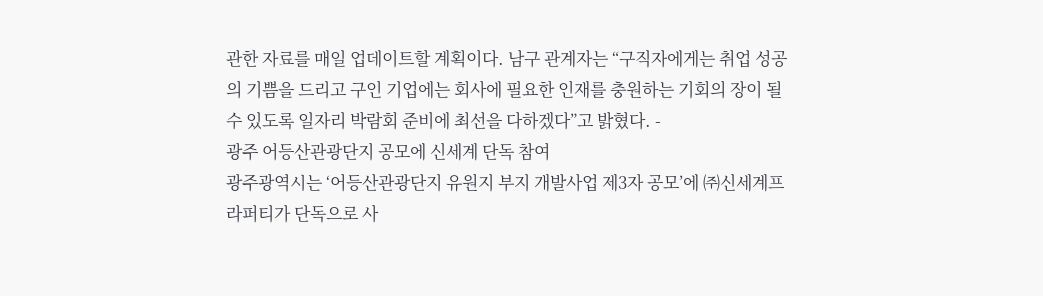관한 자료를 매일 업데이트할 계획이다. 남구 관계자는 “구직자에게는 취업 성공의 기쁨을 드리고 구인 기업에는 회사에 필요한 인재를 충원하는 기회의 장이 될 수 있도록 일자리 박람회 준비에 최선을 다하겠다”고 밝혔다. -
광주 어등산관광단지 공모에 신세계 단독 참여
광주광역시는 ‘어등산관광단지 유원지 부지 개발사업 제3자 공모’에 ㈜신세계프라퍼티가 단독으로 사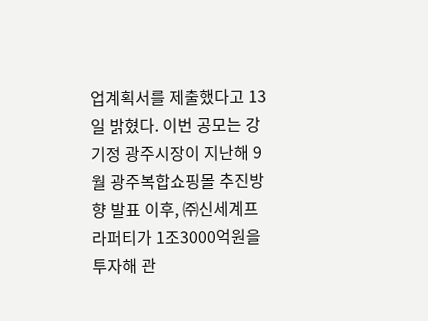업계획서를 제출했다고 13일 밝혔다. 이번 공모는 강기정 광주시장이 지난해 9월 광주복합쇼핑몰 추진방향 발표 이후, ㈜신세계프라퍼티가 1조3000억원을 투자해 관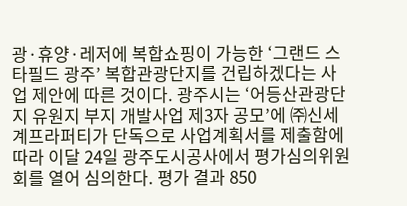광·휴양·레저에 복합쇼핑이 가능한 ‘그랜드 스타필드 광주’ 복합관광단지를 건립하겠다는 사업 제안에 따른 것이다. 광주시는 ‘어등산관광단지 유원지 부지 개발사업 제3자 공모’에 ㈜신세계프라퍼티가 단독으로 사업계획서를 제출함에 따라 이달 24일 광주도시공사에서 평가심의위원회를 열어 심의한다. 평가 결과 850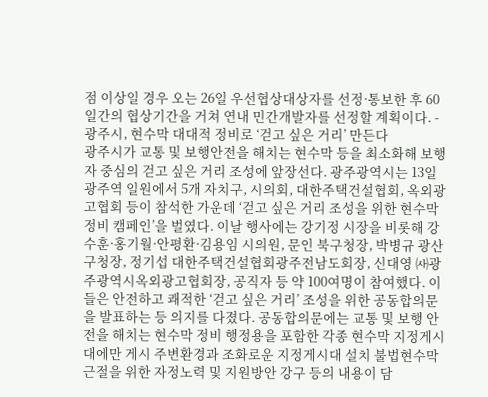점 이상일 경우 오는 26일 우선협상대상자를 선정·통보한 후 60일간의 협상기간을 거쳐 연내 민간개발자를 선정할 계획이다. -
광주시, 현수막 대대적 정비로 ‘걷고 싶은 거리’ 만든다
광주시가 교통 및 보행안전을 해치는 현수막 등을 최소화해 보행자 중심의 걷고 싶은 거리 조성에 앞장선다. 광주광역시는 13일 광주역 일원에서 5개 자치구, 시의회, 대한주택건설협회, 옥외광고협회 등이 참석한 가운데 ‘걷고 싶은 거리 조성을 위한 현수막 정비 캠페인’을 벌였다. 이날 행사에는 강기정 시장을 비롯해 강수훈·홍기월·안평환·김용임 시의원, 문인 북구청장, 박병규 광산구청장, 정기섭 대한주택건설협회광주전남도회장, 신대영 ㈔광주광역시옥외광고협회장, 공직자 등 약 100여명이 참여했다. 이들은 안전하고 쾌적한 ‘걷고 싶은 거리’ 조성을 위한 공동합의문을 발표하는 등 의지를 다졌다. 공동합의문에는 교통 및 보행 안전을 해치는 현수막 정비 행정용을 포함한 각종 현수막 지정게시대에만 게시 주변환경과 조화로운 지정게시대 설치 불법현수막 근절을 위한 자정노력 및 지원방안 강구 등의 내용이 담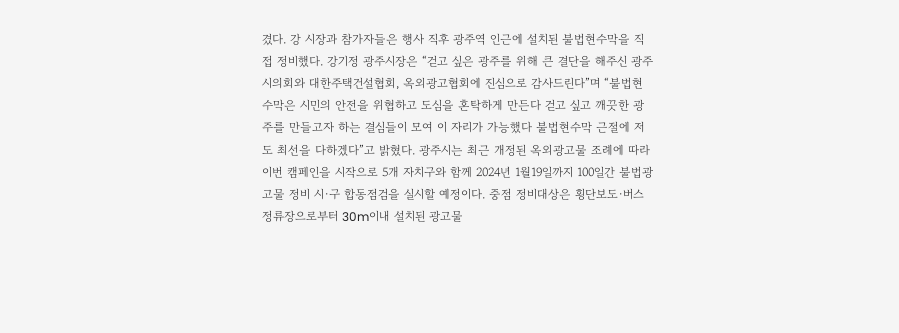겼다. 강 시장과 참가자들은 행사 직후 광주역 인근에 설치된 불법현수막을 직접 정비했다. 강기정 광주시장은 “걷고 싶은 광주를 위해 큰 결단을 해주신 광주시의회와 대한주택건설협회, 옥외광고협회에 진심으로 감사드린다”며 “불법현수막은 시민의 안전을 위협하고 도심을 혼탁하게 만든다 걷고 싶고 깨끗한 광주를 만들고자 하는 결심들이 모여 이 자리가 가능했다 불법현수막 근절에 저도 최선을 다하겠다”고 밝혔다. 광주시는 최근 개정된 옥외광고물 조례에 따라 이번 캠페인을 시작으로 5개 자치구와 함께 2024년 1월19일까지 100일간 불법광고물 정비 시·구 합동점검을 실시할 예정이다. 중점 정비대상은 횡단보도·버스정류장으로부터 30m이내 설치된 광고물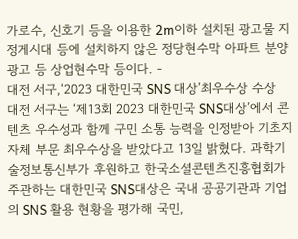가로수, 신호기 등을 이용한 2m이하 설치된 광고물 지정게시대 등에 설치하지 않은 정당현수막 아파트 분양광고 등 상업현수막 등이다. -
대전 서구,‘2023 대한민국 SNS 대상’최우수상 수상
대전 서구는 ‘제13회 2023 대한민국 SNS대상’에서 콘텐츠 우수성과 함께 구민 소통 능력을 인정받아 기초지자체 부문 최우수상을 받았다고 13일 밝혔다. 과학기술정보통신부가 후원하고 한국소셜콘텐츠진흥협회가 주관하는 대한민국 SNS대상은 국내 공공기관과 기업의 SNS 활용 현황을 평가해 국민,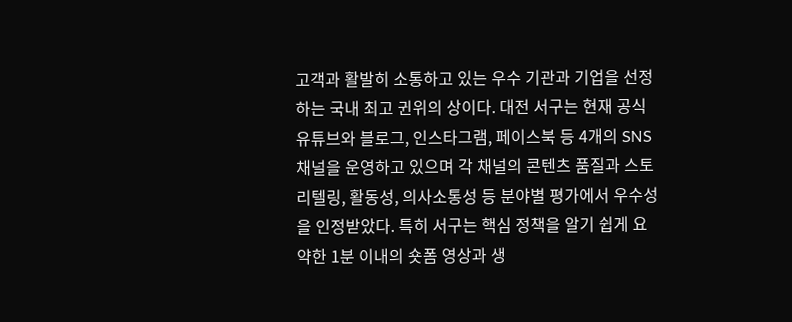고객과 활발히 소통하고 있는 우수 기관과 기업을 선정하는 국내 최고 귄위의 상이다. 대전 서구는 현재 공식 유튜브와 블로그, 인스타그램, 페이스북 등 4개의 SNS 채널을 운영하고 있으며 각 채널의 콘텐츠 품질과 스토리텔링, 활동성, 의사소통성 등 분야별 평가에서 우수성을 인정받았다. 특히 서구는 핵심 정책을 알기 쉽게 요약한 1분 이내의 숏폼 영상과 생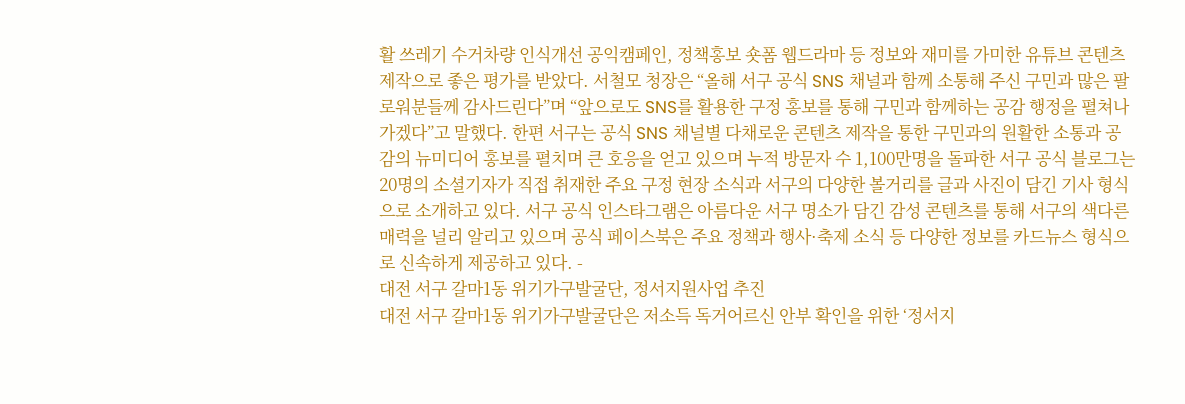활 쓰레기 수거차량 인식개선 공익캠페인, 정책홍보 숏폼 웹드라마 등 정보와 재미를 가미한 유튜브 콘텐츠 제작으로 좋은 평가를 받았다. 서철모 청장은 “올해 서구 공식 SNS 채널과 함께 소통해 주신 구민과 많은 팔로워분들께 감사드린다”며 “앞으로도 SNS를 활용한 구정 홍보를 통해 구민과 함께하는 공감 행정을 펼쳐나가겠다”고 말했다. 한편 서구는 공식 SNS 채널별 다채로운 콘텐츠 제작을 통한 구민과의 원활한 소통과 공감의 뉴미디어 홍보를 펼치며 큰 호응을 얻고 있으며 누적 방문자 수 1,100만명을 돌파한 서구 공식 블로그는 20명의 소셜기자가 직접 취재한 주요 구정 현장 소식과 서구의 다양한 볼거리를 글과 사진이 담긴 기사 형식으로 소개하고 있다. 서구 공식 인스타그램은 아름다운 서구 명소가 담긴 감성 콘텐츠를 통해 서구의 색다른 매력을 널리 알리고 있으며 공식 페이스북은 주요 정책과 행사·축제 소식 등 다양한 정보를 카드뉴스 형식으로 신속하게 제공하고 있다. -
대전 서구 갈마1동 위기가구발굴단, 정서지원사업 추진
대전 서구 갈마1동 위기가구발굴단은 저소득 독거어르신 안부 확인을 위한 ‘정서지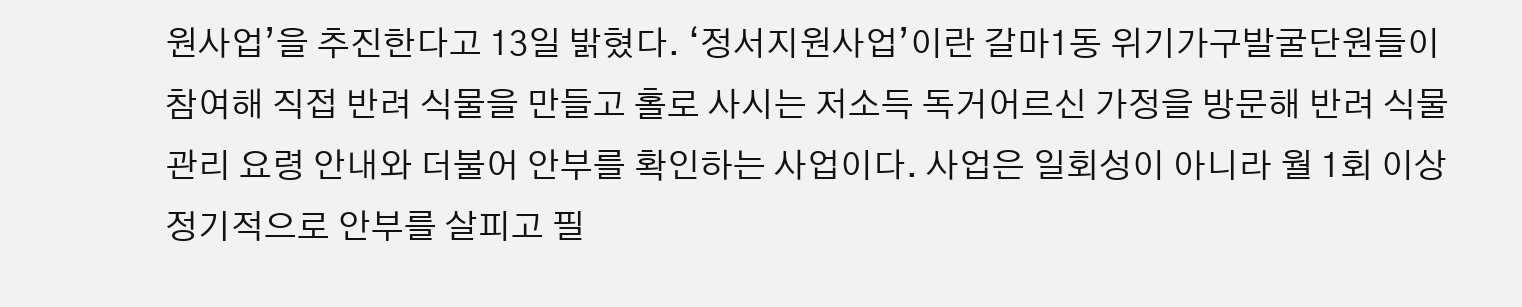원사업’을 추진한다고 13일 밝혔다. ‘정서지원사업’이란 갈마1동 위기가구발굴단원들이 참여해 직접 반려 식물을 만들고 홀로 사시는 저소득 독거어르신 가정을 방문해 반려 식물 관리 요령 안내와 더불어 안부를 확인하는 사업이다. 사업은 일회성이 아니라 월 1회 이상 정기적으로 안부를 살피고 필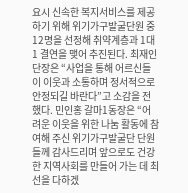요시 신속한 복지서비스를 제공하기 위해 위기가구발굴단원 중 12명을 선정해 취약계층과 1대1 결연을 맺어 추진된다. 최재인 단장은 “사업을 통해 어르신들이 이웃과 소통하며 정서적으로 안정되길 바란다”고 소감을 전했다. 민인홍 갈마1동장은 “어려운 이웃을 위한 나눔 활동에 참여해 주신 위기가구발굴단 단원들께 감사드리며 앞으로도 건강한 지역사회를 만들어 가는 데 최선을 다하겠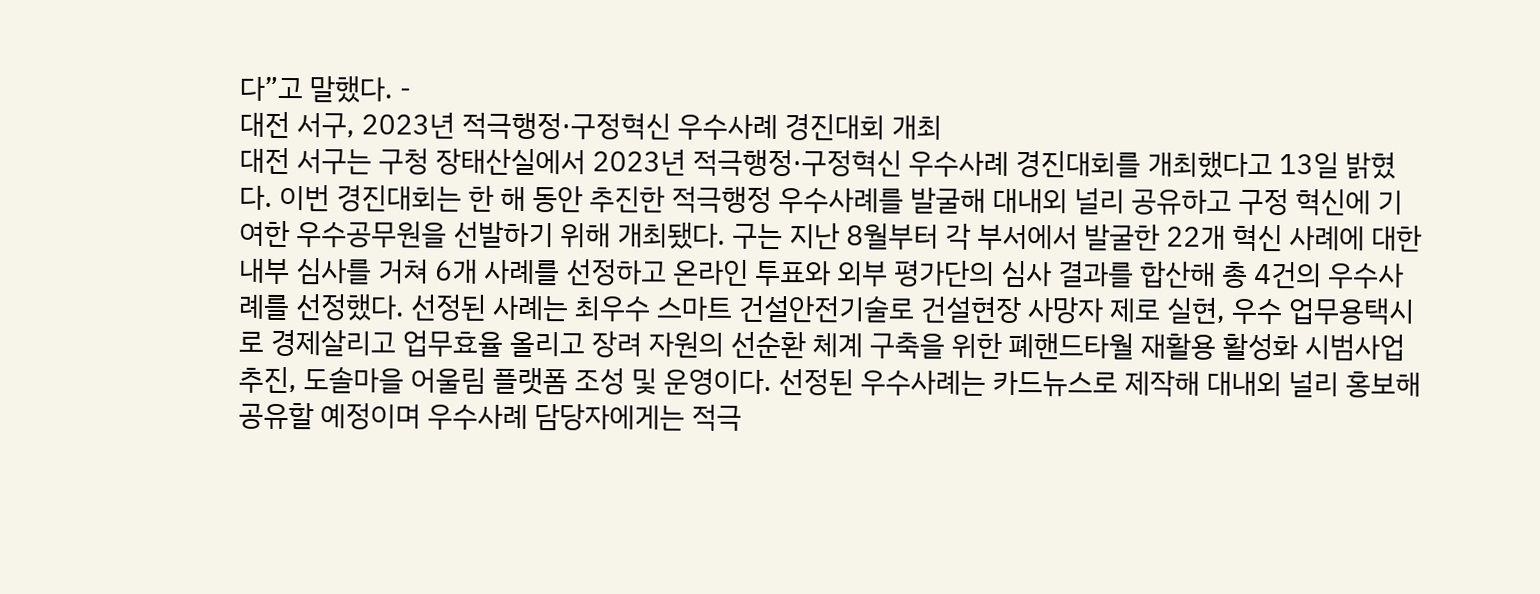다”고 말했다. -
대전 서구, 2023년 적극행정·구정혁신 우수사례 경진대회 개최
대전 서구는 구청 장태산실에서 2023년 적극행정·구정혁신 우수사례 경진대회를 개최했다고 13일 밝혔다. 이번 경진대회는 한 해 동안 추진한 적극행정 우수사례를 발굴해 대내외 널리 공유하고 구정 혁신에 기여한 우수공무원을 선발하기 위해 개최됐다. 구는 지난 8월부터 각 부서에서 발굴한 22개 혁신 사례에 대한 내부 심사를 거쳐 6개 사례를 선정하고 온라인 투표와 외부 평가단의 심사 결과를 합산해 총 4건의 우수사례를 선정했다. 선정된 사례는 최우수 스마트 건설안전기술로 건설현장 사망자 제로 실현, 우수 업무용택시로 경제살리고 업무효율 올리고 장려 자원의 선순환 체계 구축을 위한 폐핸드타월 재활용 활성화 시범사업 추진, 도솔마을 어울림 플랫폼 조성 및 운영이다. 선정된 우수사례는 카드뉴스로 제작해 대내외 널리 홍보해 공유할 예정이며 우수사례 담당자에게는 적극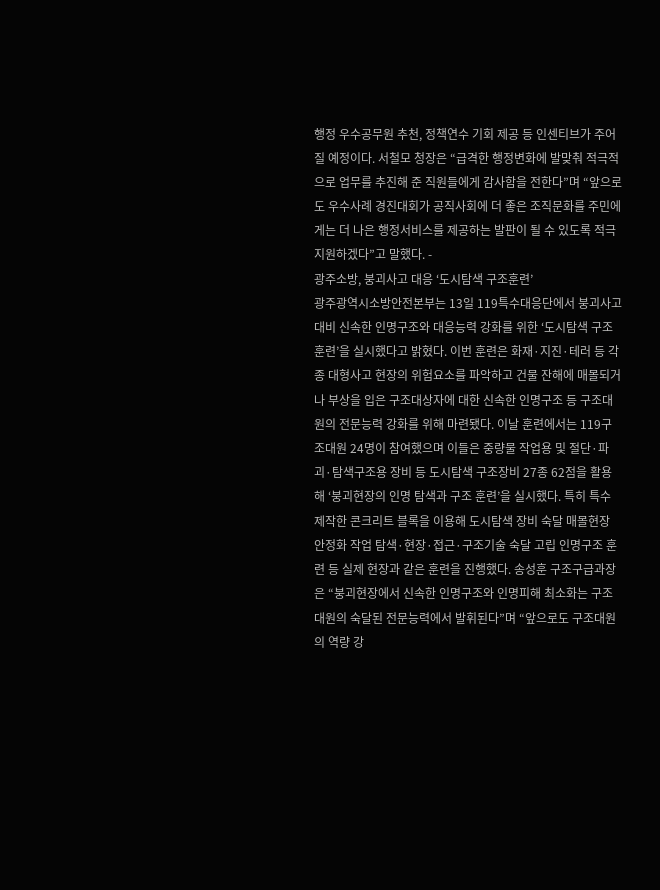행정 우수공무원 추천, 정책연수 기회 제공 등 인센티브가 주어질 예정이다. 서철모 청장은 “급격한 행정변화에 발맞춰 적극적으로 업무를 추진해 준 직원들에게 감사함을 전한다”며 “앞으로도 우수사례 경진대회가 공직사회에 더 좋은 조직문화를 주민에게는 더 나은 행정서비스를 제공하는 발판이 될 수 있도록 적극 지원하겠다”고 말했다. -
광주소방, 붕괴사고 대응 ‘도시탐색 구조훈련’
광주광역시소방안전본부는 13일 119특수대응단에서 붕괴사고 대비 신속한 인명구조와 대응능력 강화를 위한 ‘도시탐색 구조훈련’을 실시했다고 밝혔다. 이번 훈련은 화재·지진·테러 등 각종 대형사고 현장의 위험요소를 파악하고 건물 잔해에 매몰되거나 부상을 입은 구조대상자에 대한 신속한 인명구조 등 구조대원의 전문능력 강화를 위해 마련됐다. 이날 훈련에서는 119구조대원 24명이 참여했으며 이들은 중량물 작업용 및 절단·파괴·탐색구조용 장비 등 도시탐색 구조장비 27종 62점을 활용해 ‘붕괴현장의 인명 탐색과 구조 훈련’을 실시했다. 특히 특수 제작한 콘크리트 블록을 이용해 도시탐색 장비 숙달 매몰현장 안정화 작업 탐색·현장·접근·구조기술 숙달 고립 인명구조 훈련 등 실제 현장과 같은 훈련을 진행했다. 송성훈 구조구급과장은 “붕괴현장에서 신속한 인명구조와 인명피해 최소화는 구조대원의 숙달된 전문능력에서 발휘된다”며 “앞으로도 구조대원의 역량 강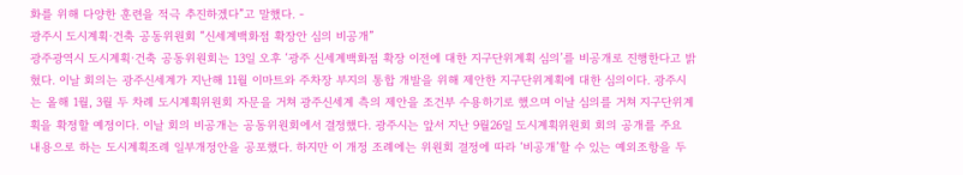화를 위해 다양한 훈련을 적극 추진하겠다”고 말했다. -
광주시 도시계획·건축 공동위원회 “신세계백화점 확장안 심의 비공개”
광주광역시 도시계획·건축 공동위원회는 13일 오후 ‘광주 신세계백화점 확장 이전에 대한 지구단위계획 심의’를 비공개로 진행한다고 밝혔다. 이날 회의는 광주신세계가 지난해 11월 이마트와 주차장 부지의 통합 개발을 위해 제안한 지구단위계획에 대한 심의이다. 광주시는 올해 1월, 3월 두 차례 도시계획위원회 자문을 거쳐 광주신세계 측의 제안을 조건부 수용하기로 했으며 이날 심의를 거쳐 지구단위계획을 확정할 예정이다. 이날 회의 비공개는 공동위원회에서 결정했다. 광주시는 앞서 지난 9월26일 도시계획위원회 회의 공개를 주요 내용으로 하는 도시계획조례 일부개정안을 공포했다. 하지만 이 개정 조례에는 위원회 결정에 따라 ‘비공개’할 수 있는 예외조항을 두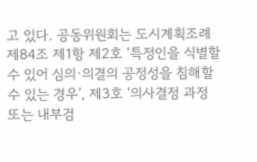고 있다. 공동위원회는 도시계획조례 제84조 제1항 제2호 ‘특정인을 식별할 수 있어 심의·의결의 공정성을 침해할 수 있는 경우’, 제3호 ‘의사결정 과정 또는 내부검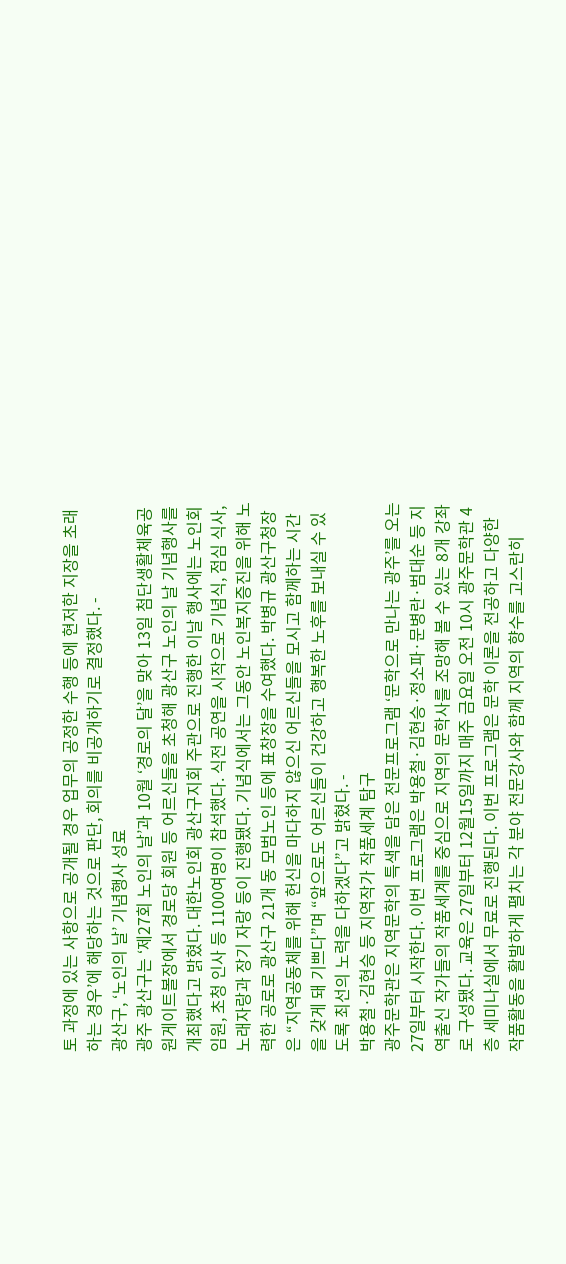토 과정에 있는 사항으로 공개될 경우 업무의 공정한 수행 등에 현저한 지장을 초래하는 경우’에 해당하는 것으로 판단, 회의를 비공개하기로 결정했다. -
광산구, ‘노인의 날’ 기념행사 성료
광주 광산구는 ‘제27회 노인의 날’과 10월 ‘경로의 달’을 맞아 13일 첨단생활체육공원게이트볼장에서 경로당 회원 등 어르신들을 초청해 광산구 노인의 날 기념행사를 개최했다고 밝혔다. 대한노인회 광산구지회 주관으로 진행한 이날 행사에는 노인회 임원, 초청 인사 등 1100여명이 참석했다. 식전 공연을 시작으로 기념식, 점심 식사, 노래자랑과 장기 자랑 등이 진행됐다. 기념식에서는 그동안 노인복지증진을 위해 노력한 공로로 광산구 21개 동 모범노인 등에 표창장을 수여했다. 박병규 광산구청장은 “지역공동체를 위해 헌신을 마다하지 않으신 어르신들을 모시고 함께하는 시간을 갖게 돼 기쁘다”며 “앞으로도 어르신들이 건강하고 행복한 노후를 보내실 수 있도록 최선의 노력을 다하겠다”고 밝혔다. -
박용철·김현승 등 지역작가 작품세계 탐구
광주문학관은 지역문학의 특색을 담은 전문프로그램 ‘문학으로 만나는 광주’를 오는 27일부터 시작한다. 이번 프로그램은 박용철·김현승·정소파·문병란·범대순 등 지역출신 작가들의 작품세계를 중심으로 지역의 문학사를 조망해 볼 수 있는 8개 강좌로 구성됐다. 교육은 27일부터 12월15일까지 매주 금요일 오전 10시 광주문학관 4층 세미나실에서 무료로 진행된다. 이번 프로그램은 문학 이론을 전공하고 다양한 작품활동을 활발하게 펼치는 각 분야 전문강사와 함께 지역의 향수를 고스란히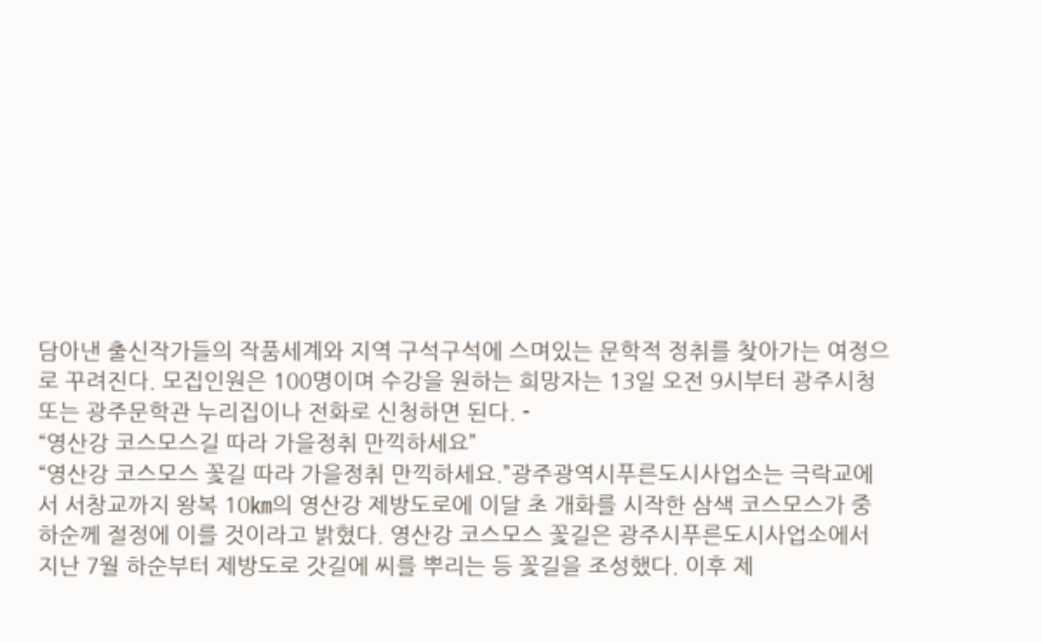담아낸 출신작가들의 작품세계와 지역 구석구석에 스며있는 문학적 정취를 찾아가는 여정으로 꾸려진다. 모집인원은 100명이며 수강을 원하는 희망자는 13일 오전 9시부터 광주시청 또는 광주문학관 누리집이나 전화로 신청하면 된다. -
“영산강 코스모스길 따라 가을정취 만끽하세요”
“영산강 코스모스 꽃길 따라 가을정취 만끽하세요.”광주광역시푸른도시사업소는 극락교에서 서창교까지 왕복 10㎞의 영산강 제방도로에 이달 초 개화를 시작한 삼색 코스모스가 중하순께 절정에 이를 것이라고 밝혔다. 영산강 코스모스 꽃길은 광주시푸른도시사업소에서 지난 7월 하순부터 제방도로 갓길에 씨를 뿌리는 등 꽃길을 조성했다. 이후 제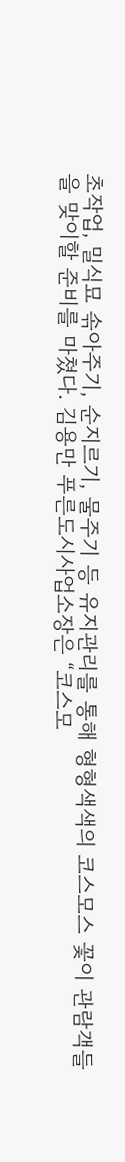초작업, 밀식묘 솎아주기, 순지르기, 물주기 등 유지관리를 통해 형형색색의 코스모스 꽃이 관람객들을 맞이할 준비를 마쳤다. 김용만 푸른도시사업소장은 “코스모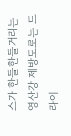스가 한들한들거리는 영산강 제방도로는 드라이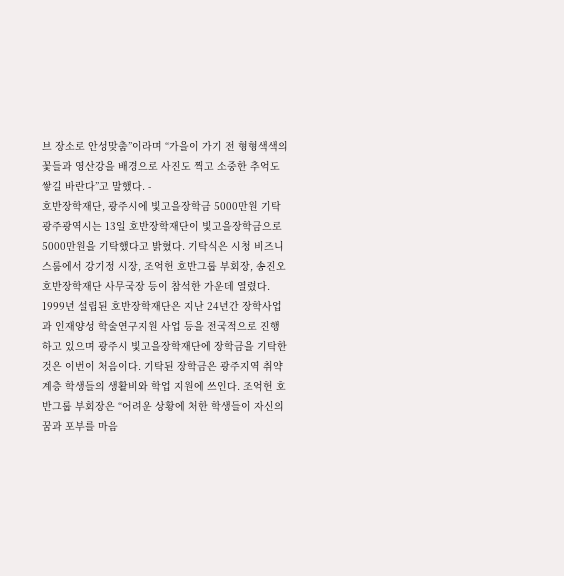브 장소로 안성맞춤”이라며 “가을이 가기 전 형형색색의 꽃들과 영산강을 배경으로 사진도 찍고 소중한 추억도 쌓길 바란다”고 말했다. -
호반장학재단, 광주시에 빛고을장학금 5000만원 기탁
광주광역시는 13일 호반장학재단이 빛고을장학금으로 5000만원을 기탁했다고 밝혔다. 기탁식은 시청 비즈니스룸에서 강기정 시장, 조억헌 호반그룹 부회장, 송진오 호반장학재단 사무국장 등이 참석한 가운데 열렸다. 1999년 설립된 호반장학재단은 지난 24년간 장학사업과 인재양성 학술연구지원 사업 등을 전국적으로 진행하고 있으며 광주시 빛고을장학재단에 장학금을 기탁한 것은 이번이 처음이다. 기탁된 장학금은 광주지역 취약계층 학생들의 생활비와 학업 지원에 쓰인다. 조억헌 호반그룹 부회장은 “어려운 상황에 처한 학생들이 자신의 꿈과 포부를 마음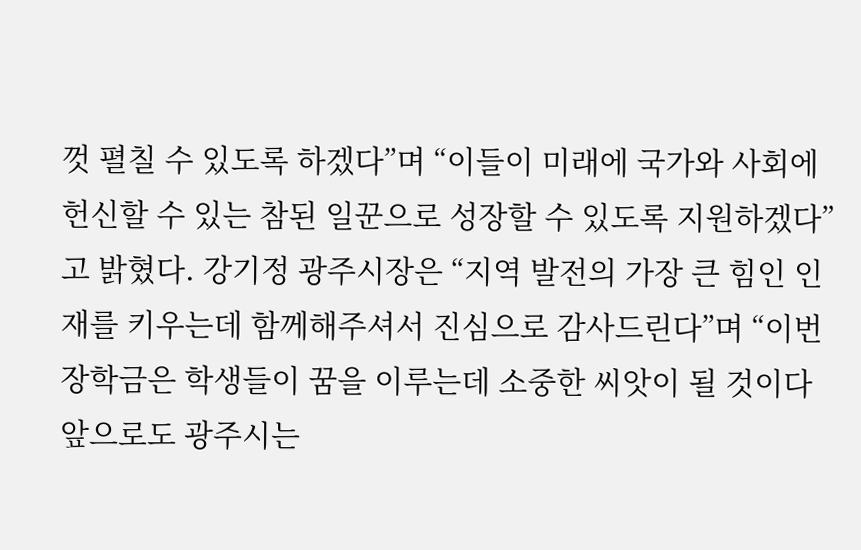껏 펼칠 수 있도록 하겠다”며 “이들이 미래에 국가와 사회에 헌신할 수 있는 참된 일꾼으로 성장할 수 있도록 지원하겠다”고 밝혔다. 강기정 광주시장은 “지역 발전의 가장 큰 힘인 인재를 키우는데 함께해주셔서 진심으로 감사드린다”며 “이번 장학금은 학생들이 꿈을 이루는데 소중한 씨앗이 될 것이다 앞으로도 광주시는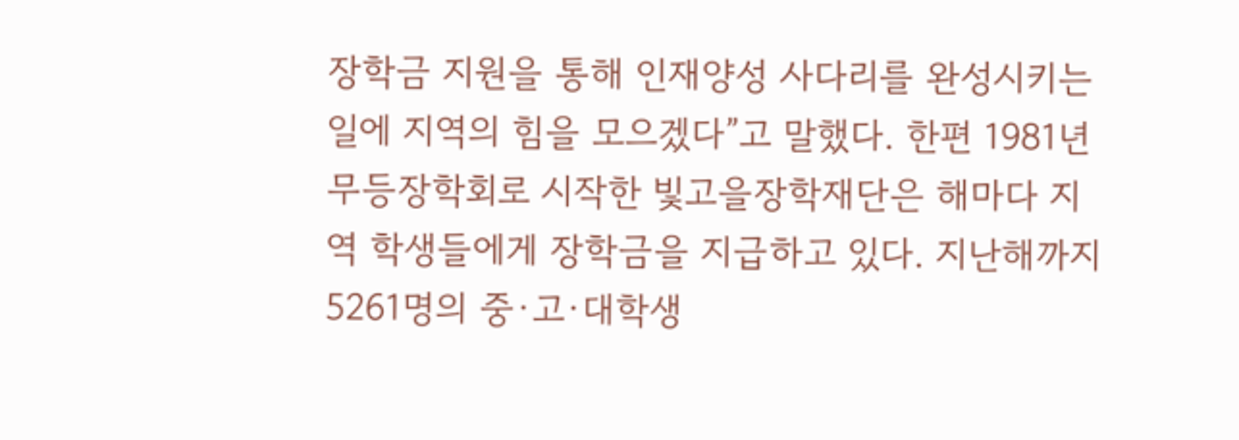장학금 지원을 통해 인재양성 사다리를 완성시키는 일에 지역의 힘을 모으겠다”고 말했다. 한편 1981년 무등장학회로 시작한 빛고을장학재단은 해마다 지역 학생들에게 장학금을 지급하고 있다. 지난해까지 5261명의 중·고·대학생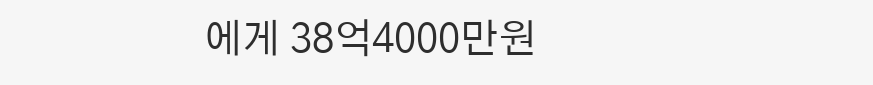에게 38억4000만원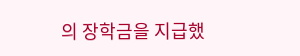의 장학금을 지급했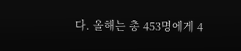다. 올해는 총 453명에게 4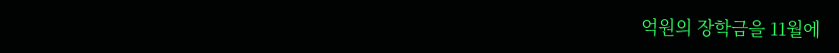억원의 장학금을 11월에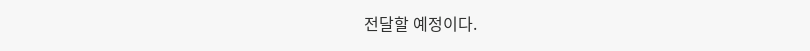전달할 예정이다.